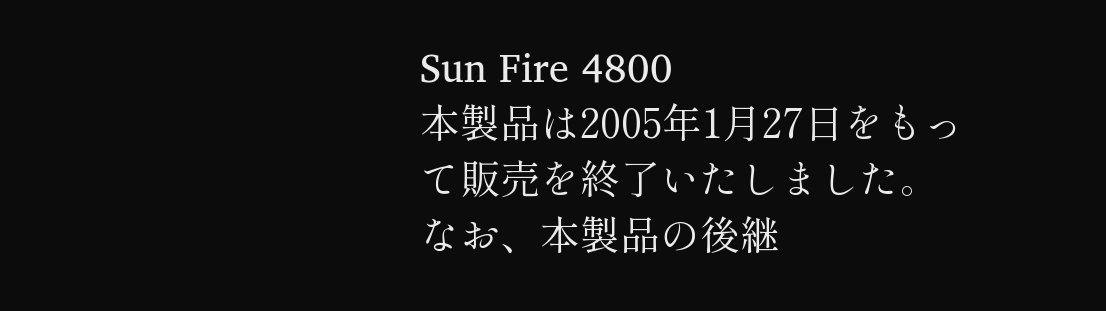Sun Fire 4800
本製品は2005年1月27日をもって販売を終了いたしました。
なお、本製品の後継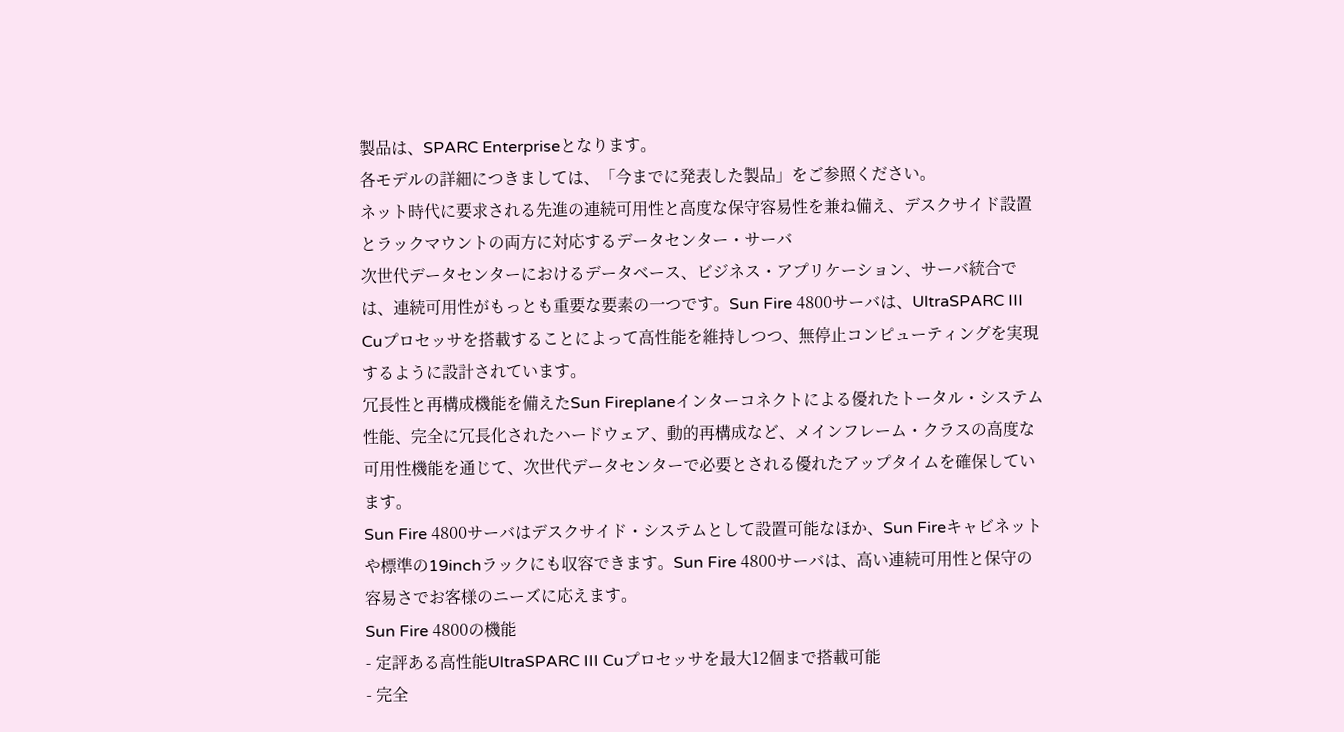製品は、SPARC Enterpriseとなります。
各モデルの詳細につきましては、「今までに発表した製品」をご参照ください。
ネット時代に要求される先進の連続可用性と高度な保守容易性を兼ね備え、デスクサイド設置とラックマウントの両方に対応するデータセンター・サーバ
次世代データセンターにおけるデータベース、ビジネス・アプリケーション、サーバ統合では、連続可用性がもっとも重要な要素の一つです。Sun Fire 4800サーバは、UltraSPARC III Cuプロセッサを搭載することによって高性能を維持しつつ、無停止コンピューティングを実現するように設計されています。
冗長性と再構成機能を備えたSun Fireplaneインターコネクトによる優れたトータル・システム性能、完全に冗長化されたハードウェア、動的再構成など、メインフレーム・クラスの高度な可用性機能を通じて、次世代データセンターで必要とされる優れたアップタイムを確保しています。
Sun Fire 4800サーバはデスクサイド・システムとして設置可能なほか、Sun Fireキャビネットや標準の19inchラックにも収容できます。Sun Fire 4800サーバは、高い連続可用性と保守の容易さでお客様のニーズに応えます。
Sun Fire 4800の機能
- 定評ある高性能UltraSPARC III Cuプロセッサを最大12個まで搭載可能
- 完全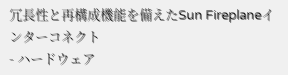冗長性と再構成機能を備えたSun Fireplaneインターコネクト
- ハードウェア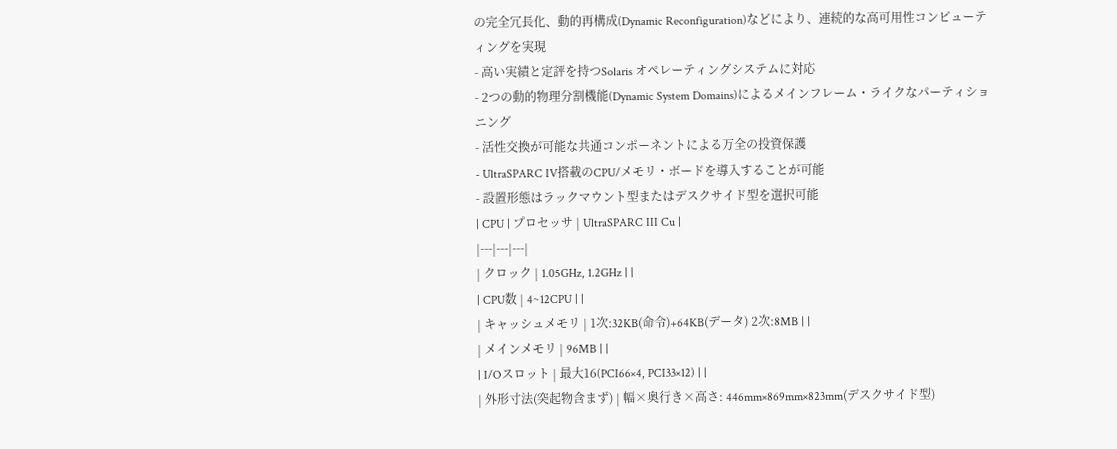の完全冗長化、動的再構成(Dynamic Reconfiguration)などにより、連続的な高可用性コンピューティングを実現
- 高い実績と定評を持つSolaris オペレーティングシステムに対応
- 2つの動的物理分割機能(Dynamic System Domains)によるメインフレーム・ライクなパーティショニング
- 活性交換が可能な共通コンポーネントによる万全の投資保護
- UltraSPARC IV搭載のCPU/メモリ・ボードを導入することが可能
- 設置形態はラックマウント型またはデスクサイド型を選択可能
| CPU | プロセッサ | UltraSPARC III Cu |
|---|---|---|
| クロック | 1.05GHz, 1.2GHz | |
| CPU数 | 4~12CPU | |
| キャッシュメモリ | 1次:32KB(命令)+64KB(データ) 2次:8MB | |
| メインメモリ | 96MB | |
| I/Oスロット | 最大16(PCI66×4, PCI33×12) | |
| 外形寸法(突起物含まず) | 幅×奥行き×高さ: 446mm×869mm×823mm(デスクサイド型)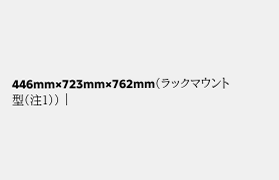446mm×723mm×762mm(ラックマウント型(注1)) |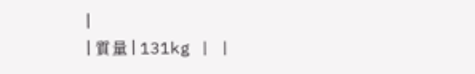|
| 質量 | 131kg | |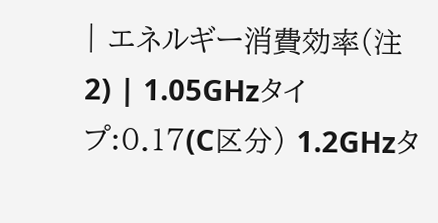| エネルギー消費効率(注2) | 1.05GHzタイプ:0.17(C区分) 1.2GHzタ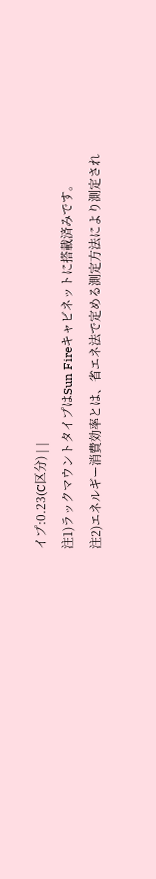イプ:0.23(C区分) | |
注1)ラックマウントタイプはSun Fireキャビネットに搭載済みです。
注2)エネルギー消費効率とは、省エネ法で定める測定方法により測定され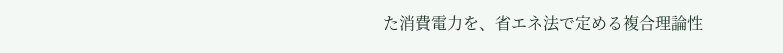た消費電力を、省エネ法で定める複合理論性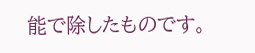能で除したものです。